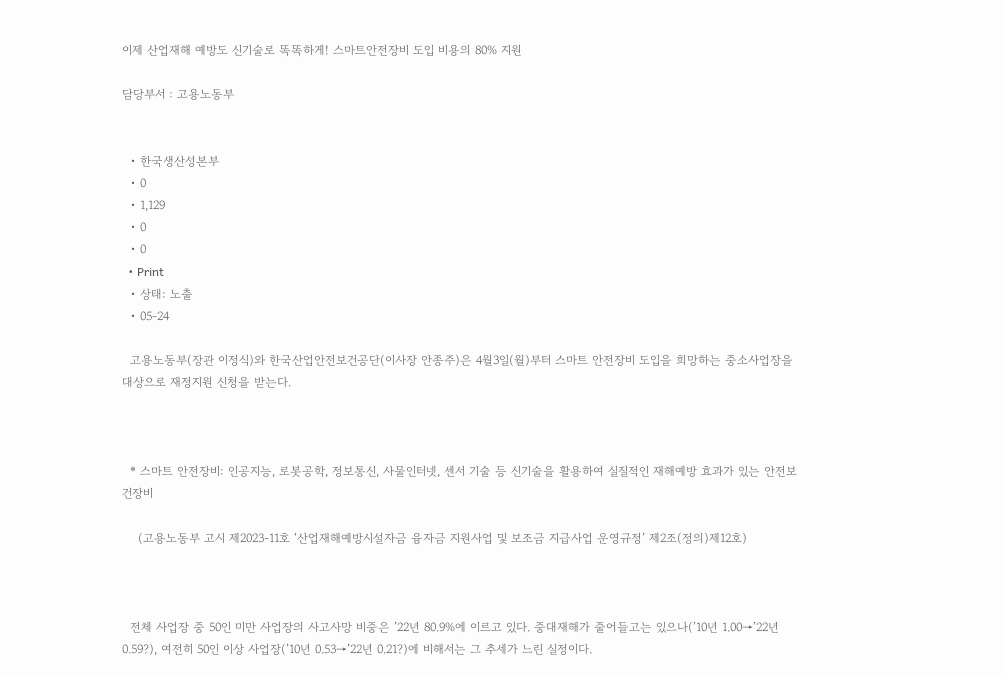이제 산업재해 예방도 신기술로 똑똑하게! 스마트안전장비 도입 비용의 80% 지원

담당부서 : 고용노동부


  • 한국생산성본부
  • 0
  • 1,129
  • 0
  • 0
  • Print
  • 상태: 노출
  • 05-24

  고용노동부(장관 이정식)와 한국산업안전보건공단(이사장 안종주)은 4월3일(월)부터 스마트 안전장비 도입을 희망하는 중소사업장을 대상으로 재정지원 신청을 받는다.



  * 스마트 안전장비: 인공지능, 로봇공학, 정보통신, 사물인터넷, 센서 기술 등 신기술을 활용하여 실질적인 재해예방 효과가 있는 안전보건장비

    (고용노동부 고시 제2023-11호 ‘산업재해예방시설자금 융자금 지원사업 및 보조금 지급사업 운영규정’ 제2조(정의)제12호)



  전체 사업장 중 50인 미만 사업장의 사고사망 비중은 ’22년 80.9%에 이르고 있다. 중대재해가 줄어들고는 있으나(’10년 1.00→’22년 0.59?), 여전히 50인 이상 사업장(’10년 0.53→’22년 0.21?)에 비해서는 그 추세가 느린 실정이다.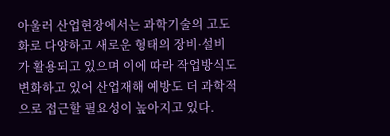아울러 산업현장에서는 과학기술의 고도화로 다양하고 새로운 형태의 장비·설비가 활용되고 있으며 이에 따라 작업방식도 변화하고 있어 산업재해 예방도 더 과학적으로 접근할 필요성이 높아지고 있다.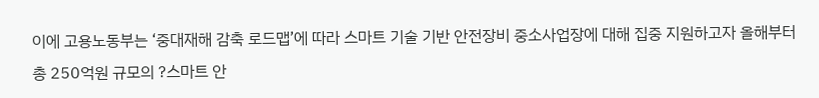이에 고용노동부는 ‘중대재해 감축 로드맵’에 따라 스마트 기술 기반 안전장비 중소사업장에 대해 집중 지원하고자 올해부터 총 250억원 규모의 ?스마트 안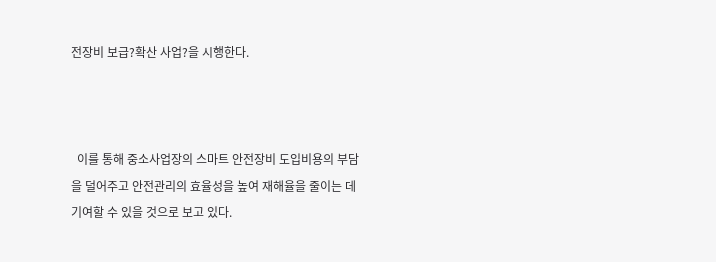전장비 보급?확산 사업?을 시행한다.



  이를 통해 중소사업장의 스마트 안전장비 도입비용의 부담을 덜어주고 안전관리의 효율성을 높여 재해율을 줄이는 데 기여할 수 있을 것으로 보고 있다.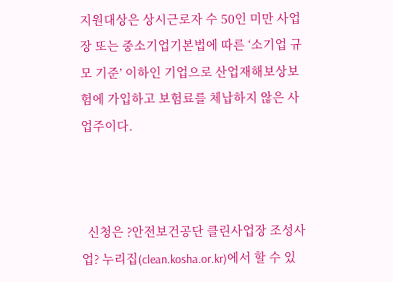지원대상은 상시근로자 수 50인 미만 사업장 또는 중소기업기본법에 따른 ‘소기업 규모 기준’ 이하인 기업으로 산업재해보상보험에 가입하고 보험료를 체납하지 않은 사업주이다.



  신청은 ?안전보건공단 클린사업장 조성사업? 누리집(clean.kosha.or.kr)에서 할 수 있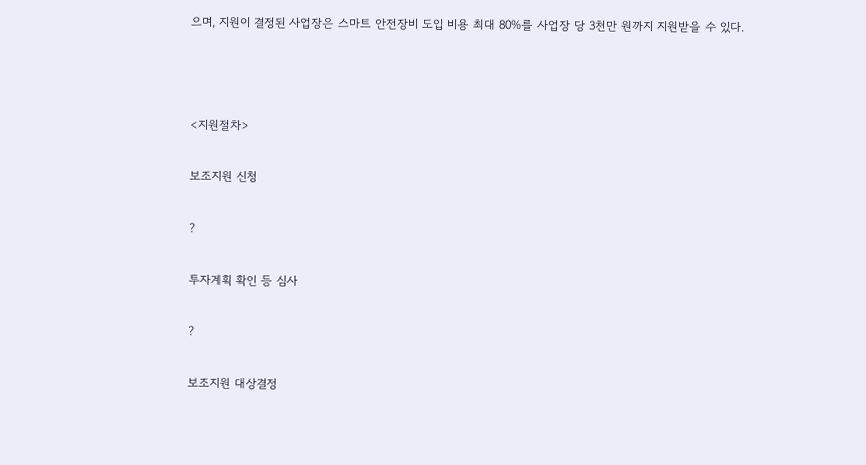으며, 지원이 결정된 사업장은 스마트 안전장비 도입 비용 최대 80%를 사업장 당 3천만 원까지 지원받을 수 있다.



<지원절차>

보조지원 신청

?

투자계획 확인 등 심사

?

보조지원 대상결정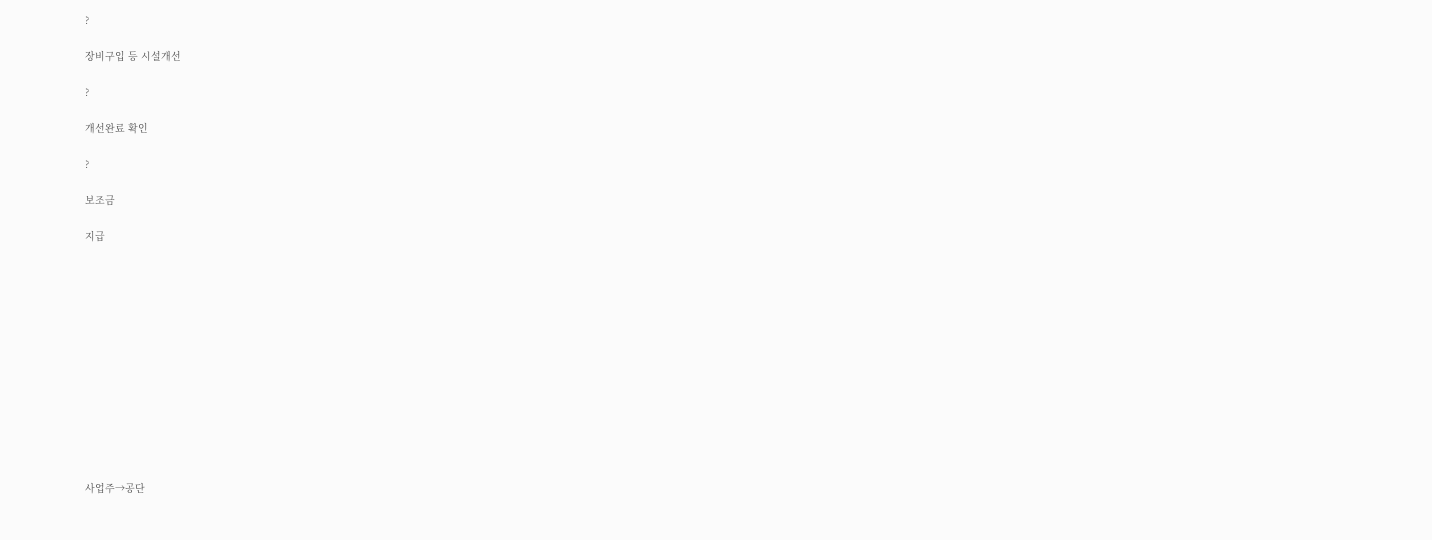?

장비구입 등 시설개선

?

개선완료 확인

?

보조금

지급













사업주→공단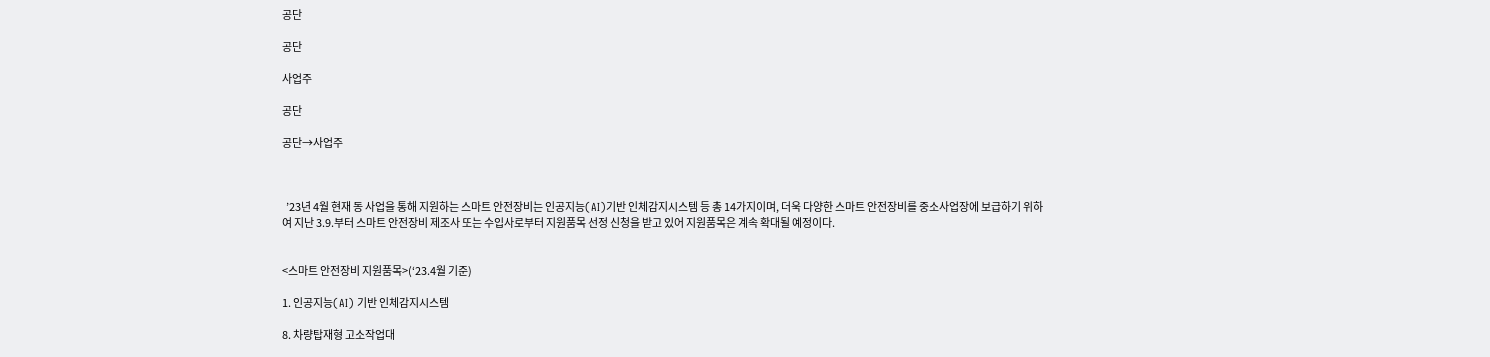공단

공단

사업주

공단

공단→사업주



  ’23년 4월 현재 동 사업을 통해 지원하는 스마트 안전장비는 인공지능(AI)기반 인체감지시스템 등 총 14가지이며, 더욱 다양한 스마트 안전장비를 중소사업장에 보급하기 위하여 지난 3.9.부터 스마트 안전장비 제조사 또는 수입사로부터 지원품목 선정 신청을 받고 있어 지원품목은 계속 확대될 예정이다.


<스마트 안전장비 지원품목>(‘23.4월 기준)

1. 인공지능(AI) 기반 인체감지시스템

8. 차량탑재형 고소작업대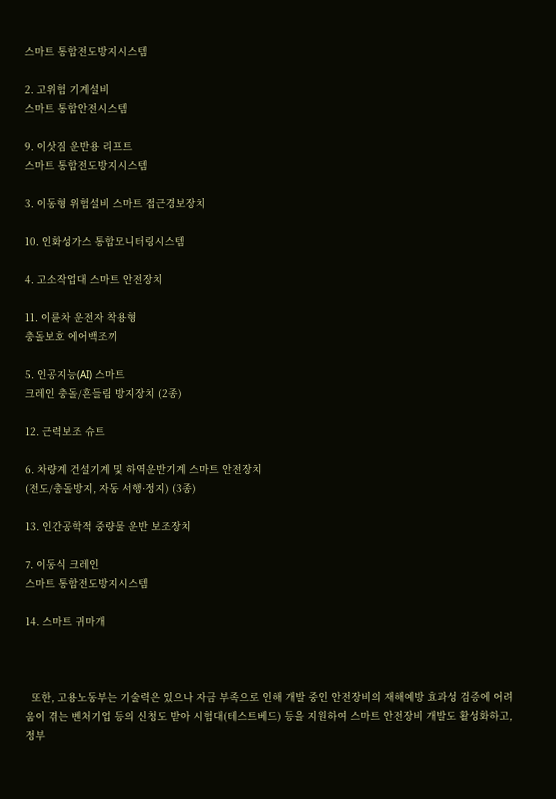스마트 통합전도방지시스템

2. 고위험 기계설비
스마트 통합안전시스템

9. 이삿짐 운반용 리프트
스마트 통합전도방지시스템

3. 이동형 위험설비 스마트 접근경보장치

10. 인화성가스 통합모니터링시스템

4. 고소작업대 스마트 안전장치

11. 이륜차 운전자 착용형
충돌보호 에어백조끼

5. 인공지능(AI) 스마트
크레인 충돌/흔들림 방지장치 (2종)

12. 근력보조 슈트

6. 차량계 건설기계 및 하역운반기계 스마트 안전장치
(전도/충돌방지, 자동 서행·정지) (3종)

13. 인간공학적 중량물 운반 보조장치

7. 이동식 크레인
스마트 통합전도방지시스템

14. 스마트 귀마개



  또한, 고용노동부는 기술력은 있으나 자금 부족으로 인해 개발 중인 안전장비의 재해예방 효과성 검증에 어려움이 겪는 벤처기업 등의 신청도 받아 시험대(테스트베드) 등을 지원하여 스마트 안전장비 개발도 활성화하고, 정부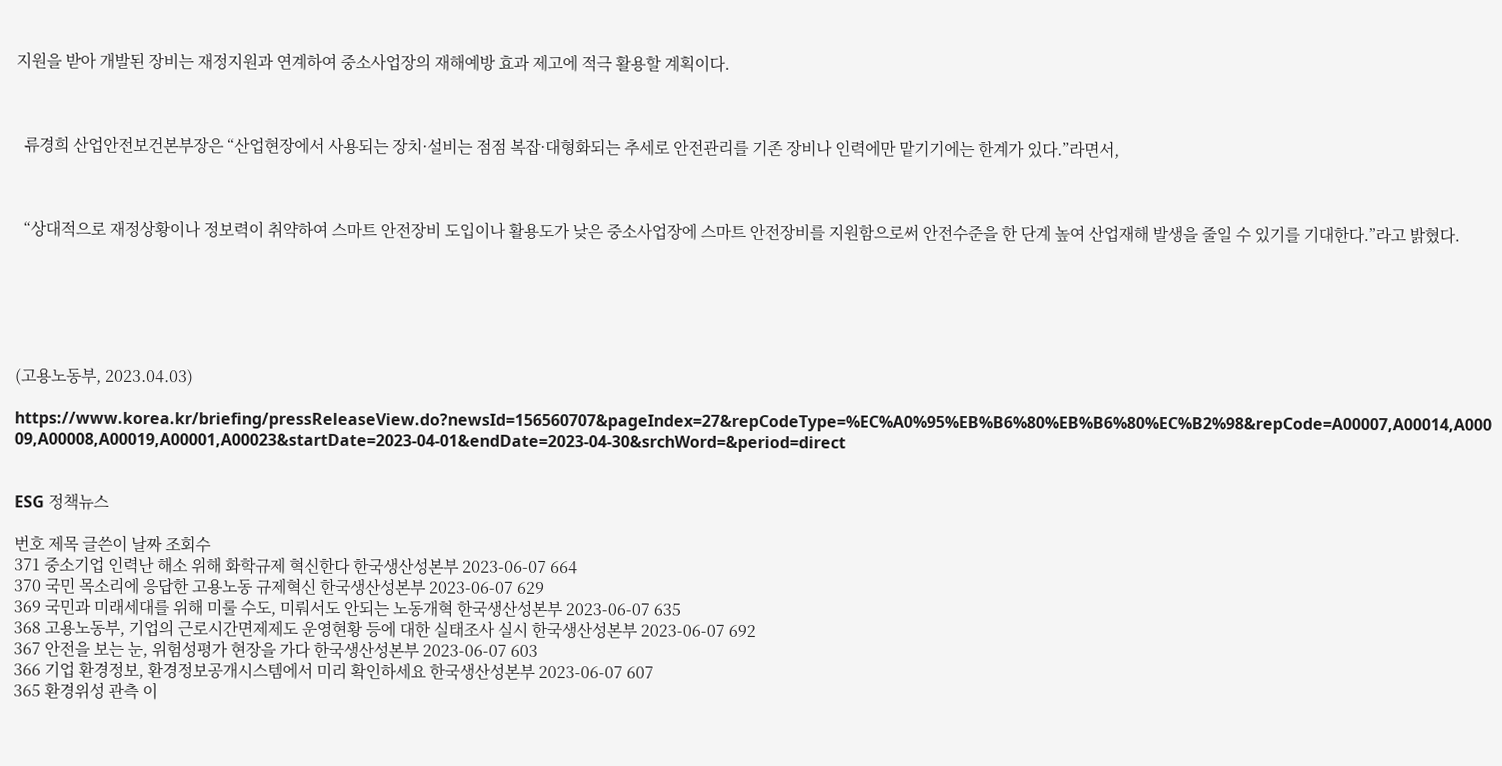지원을 받아 개발된 장비는 재정지원과 연계하여 중소사업장의 재해예방 효과 제고에 적극 활용할 계획이다.



  류경희 산업안전보건본부장은 “산업현장에서 사용되는 장치·설비는 점점 복잡·대형화되는 추세로 안전관리를 기존 장비나 인력에만 맡기기에는 한계가 있다.”라면서,



  “상대적으로 재정상황이나 정보력이 취약하여 스마트 안전장비 도입이나 활용도가 낮은 중소사업장에 스마트 안전장비를 지원함으로써 안전수준을 한 단계 높여 산업재해 발생을 줄일 수 있기를 기대한다.”라고 밝혔다.






(고용노동부, 2023.04.03)

https://www.korea.kr/briefing/pressReleaseView.do?newsId=156560707&pageIndex=27&repCodeType=%EC%A0%95%EB%B6%80%EB%B6%80%EC%B2%98&repCode=A00007,A00014,A00009,A00008,A00019,A00001,A00023&startDate=2023-04-01&endDate=2023-04-30&srchWord=&period=direct


ESG 정책뉴스

번호 제목 글쓴이 날짜 조회수
371 중소기업 인력난 해소 위해 화학규제 혁신한다 한국생산성본부 2023-06-07 664
370 국민 목소리에 응답한 고용노동 규제혁신 한국생산성본부 2023-06-07 629
369 국민과 미래세대를 위해 미룰 수도, 미뤄서도 안되는 노동개혁 한국생산성본부 2023-06-07 635
368 고용노동부, 기업의 근로시간면제제도 운영현황 등에 대한 실태조사 실시 한국생산성본부 2023-06-07 692
367 안전을 보는 눈, 위험성평가 현장을 가다 한국생산성본부 2023-06-07 603
366 기업 환경정보, 환경정보공개시스템에서 미리 확인하세요 한국생산성본부 2023-06-07 607
365 환경위성 관측 이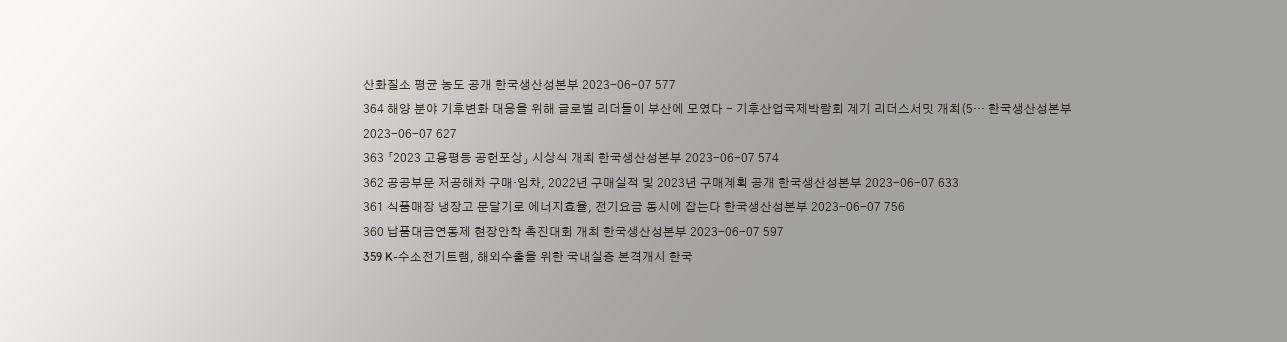산화질소 평균 농도 공개 한국생산성본부 2023-06-07 577
364 해양 분야 기후변화 대응을 위해 글로벌 리더들이 부산에 모였다 - 기후산업국제박람회 계기 리더스서밋 개최(5… 한국생산성본부 2023-06-07 627
363 「2023 고용평등 공헌포상」 시상식 개최 한국생산성본부 2023-06-07 574
362 공공부문 저공해차 구매·임차, 2022년 구매실적 및 2023년 구매계획 공개 한국생산성본부 2023-06-07 633
361 식품매장 냉장고 문달기로 에너지효율, 전기요금 동시에 잡는다 한국생산성본부 2023-06-07 756
360 납품대금연동제 현장안착 촉진대회 개최 한국생산성본부 2023-06-07 597
359 K-수소전기트램, 해외수출을 위한 국내실증 본격개시 한국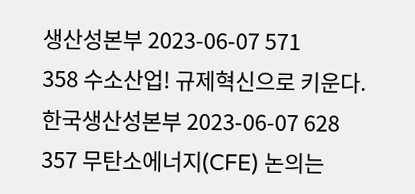생산성본부 2023-06-07 571
358 수소산업! 규제혁신으로 키운다. 한국생산성본부 2023-06-07 628
357 무탄소에너지(CFE) 논의는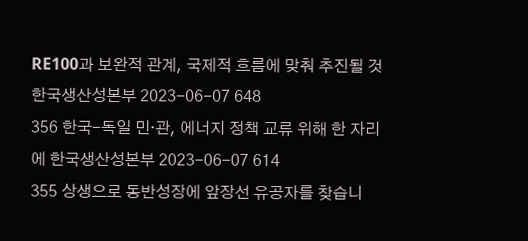RE100과 보완적 관계, 국제적 흐름에 맞춰 추진될 것 한국생산성본부 2023-06-07 648
356 한국-독일 민·관, 에너지 정책 교류 위해 한 자리에 한국생산성본부 2023-06-07 614
355 상생으로 동반성장에 앞장선 유공자를 찾습니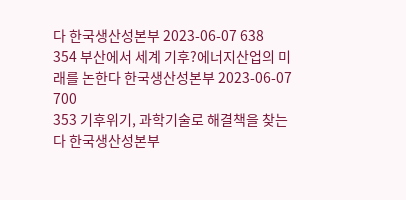다 한국생산성본부 2023-06-07 638
354 부산에서 세계 기후?에너지산업의 미래를 논한다 한국생산성본부 2023-06-07 700
353 기후위기, 과학기술로 해결책을 찾는다 한국생산성본부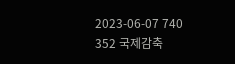2023-06-07 740
352 국제감축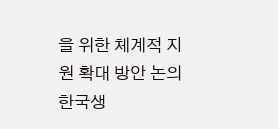을 위한 체계적 지원 확대 방안 논의 한국생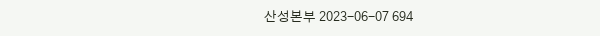산성본부 2023-06-07 694